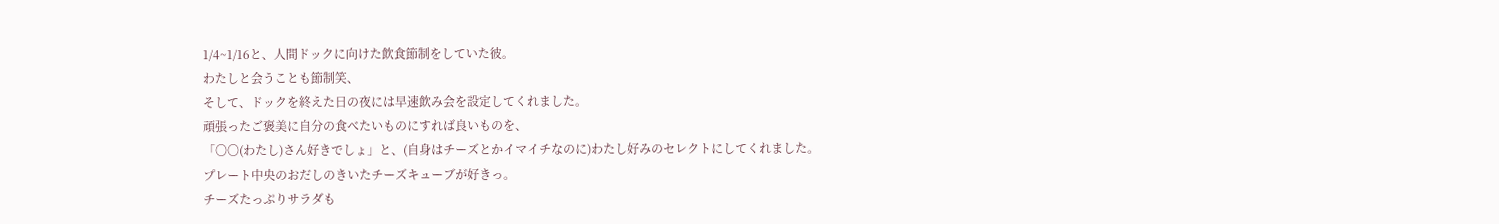1/4~1/16と、人間ドックに向けた飲食節制をしていた彼。
わたしと会うことも節制笑、
そして、ドックを終えた日の夜には早速飲み会を設定してくれました。
頑張ったご褒美に自分の食べたいものにすれば良いものを、
「〇〇(わたし)さん好きでしょ」と、(自身はチーズとかイマイチなのに)わたし好みのセレクトにしてくれました。
プレート中央のおだしのきいたチーズキューブが好きっ。
チーズたっぷりサラダも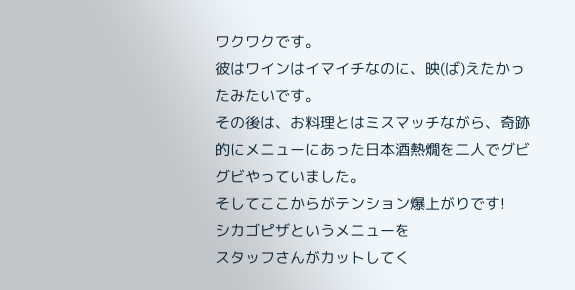ワクワクです。
彼はワインはイマイチなのに、映(ば)えたかったみたいです。
その後は、お料理とはミスマッチながら、奇跡的にメニューにあった日本酒熱燗を二人でグビグビやっていました。
そしてここからがテンション爆上がりです!
シカゴピザというメニューを
スタッフさんがカットしてく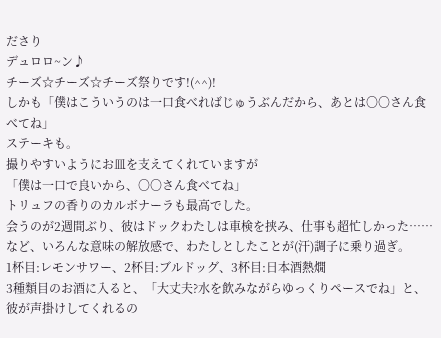ださり
デュロロ~ン♪
チーズ☆チーズ☆チーズ祭りです!(^^)!
しかも「僕はこういうのは一口食べればじゅうぶんだから、あとは〇〇さん食べてね」
ステーキも。
撮りやすいようにお皿を支えてくれていますが
「僕は一口で良いから、〇〇さん食べてね」
トリュフの香りのカルボナーラも最高でした。
会うのが2週間ぶり、彼はドックわたしは車検を挟み、仕事も超忙しかった……など、いろんな意味の解放感で、わたしとしたことが(汗)調子に乗り過ぎ。
1杯目:レモンサワー、2杯目:ブルドッグ、3杯目:日本酒熱燗
3種類目のお酒に入ると、「大丈夫?水を飲みながらゆっくりペースでね」と、彼が声掛けしてくれるの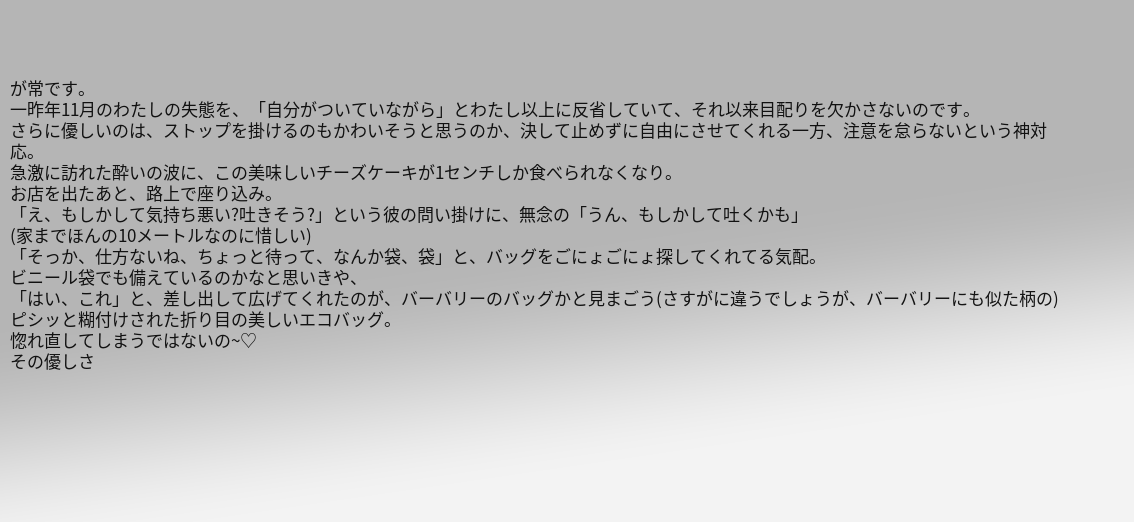が常です。
一昨年11月のわたしの失態を、「自分がついていながら」とわたし以上に反省していて、それ以来目配りを欠かさないのです。
さらに優しいのは、ストップを掛けるのもかわいそうと思うのか、決して止めずに自由にさせてくれる一方、注意を怠らないという神対応。
急激に訪れた酔いの波に、この美味しいチーズケーキが1センチしか食べられなくなり。
お店を出たあと、路上で座り込み。
「え、もしかして気持ち悪い?吐きそう?」という彼の問い掛けに、無念の「うん、もしかして吐くかも」
(家までほんの10メートルなのに惜しい)
「そっか、仕方ないね、ちょっと待って、なんか袋、袋」と、バッグをごにょごにょ探してくれてる気配。
ビニール袋でも備えているのかなと思いきや、
「はい、これ」と、差し出して広げてくれたのが、バーバリーのバッグかと見まごう(さすがに違うでしょうが、バーバリーにも似た柄の)ピシッと糊付けされた折り目の美しいエコバッグ。
惚れ直してしまうではないの~♡
その優しさ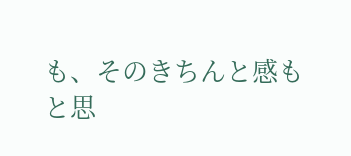も、そのきちんと感も
と思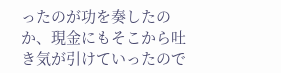ったのが功を奏したのか、現金にもそこから吐き気が引けていったので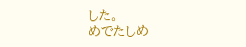した。
めでたしめ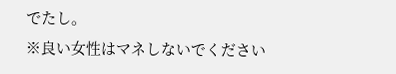でたし。
※良い女性はマネしないでください